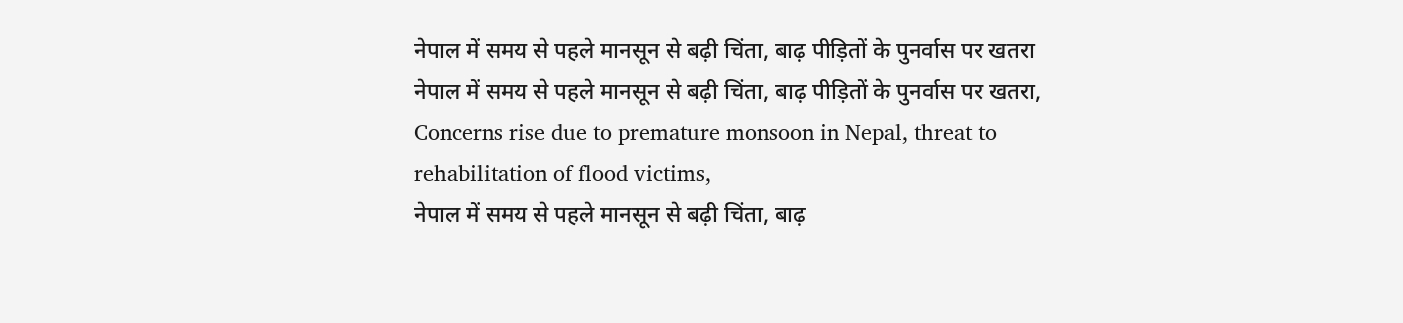नेपाल में समय से पहले मानसून से बढ़ी चिंता, बाढ़ पीड़ितों के पुनर्वास पर खतरा
नेपाल में समय से पहले मानसून से बढ़ी चिंता, बाढ़ पीड़ितों के पुनर्वास पर खतरा, Concerns rise due to premature monsoon in Nepal, threat to rehabilitation of flood victims,
नेपाल में समय से पहले मानसून से बढ़ी चिंता, बाढ़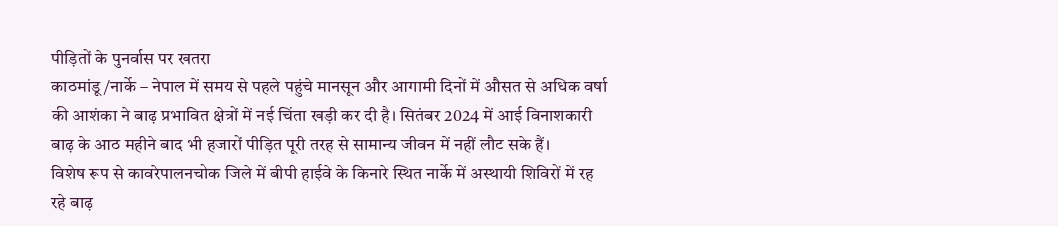पीड़ितों के पुनर्वास पर खतरा
काठमांडू/नार्के – नेपाल में समय से पहले पहुंचे मानसून और आगामी दिनों में औसत से अधिक वर्षा की आशंका ने बाढ़ प्रभावित क्षेत्रों में नई चिंता खड़ी कर दी है। सितंबर 2024 में आई विनाशकारी बाढ़ के आठ महीने बाद भी हजारों पीड़ित पूरी तरह से सामान्य जीवन में नहीं लौट सके हैं।
विशेष रूप से कावरेपालनचोक जिले में बीपी हाईवे के किनारे स्थित नार्के में अस्थायी शिविरों में रह रहे बाढ़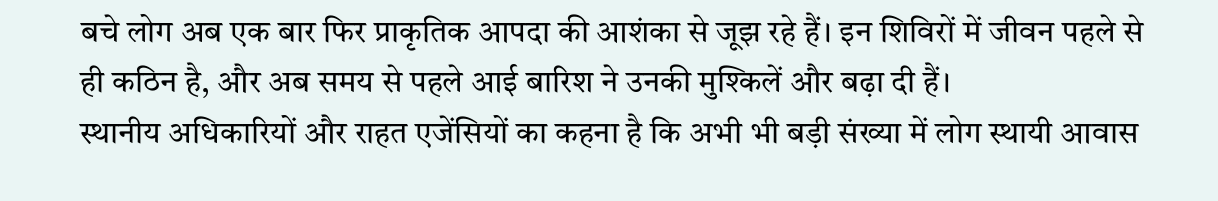बचे लोग अब एक बार फिर प्राकृतिक आपदा की आशंका से जूझ रहे हैं। इन शिविरों में जीवन पहले से ही कठिन है, और अब समय से पहले आई बारिश ने उनकी मुश्किलें और बढ़ा दी हैं।
स्थानीय अधिकारियों और राहत एजेंसियों का कहना है कि अभी भी बड़ी संख्या में लोग स्थायी आवास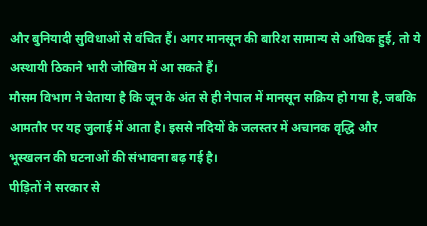और बुनियादी सुविधाओं से वंचित हैं। अगर मानसून की बारिश सामान्य से अधिक हुई, तो ये अस्थायी ठिकाने भारी जोखिम में आ सकते हैं।
मौसम विभाग ने चेताया है कि जून के अंत से ही नेपाल में मानसून सक्रिय हो गया है, जबकि आमतौर पर यह जुलाई में आता है। इससे नदियों के जलस्तर में अचानक वृद्धि और भूस्खलन की घटनाओं की संभावना बढ़ गई है।
पीड़ितों ने सरकार से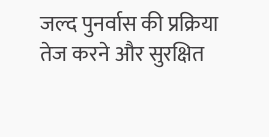जल्द पुनर्वास की प्रक्रिया तेज करने और सुरक्षित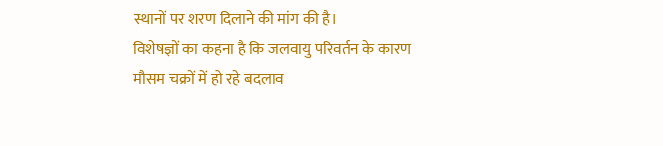स्थानों पर शरण दिलाने की मांग की है।
विशेषज्ञों का कहना है कि जलवायु परिवर्तन के कारण मौसम चक्रों में हो रहे बदलाव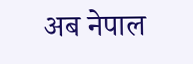अब नेपाल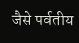जैसे पर्वतीय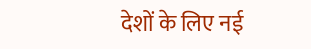देशों के लिए नई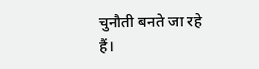चुनौती बनते जा रहे हैं।